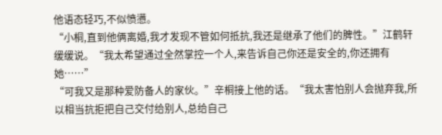他语态轻巧,不似愤懑。
“小桐,直到他俩离婚,我才发现不管如何抵抗,我还是继承了他们的脾性。”江鹤轩缓缓说。“我太希望通过全然掌控一个人,来告诉自己你还是安全的,你还拥有她……”
“可我又是那种爱防备人的家伙。”辛桐接上他的话。“我太害怕别人会抛弃我,所以相当抗拒把自己交付给别人,总给自己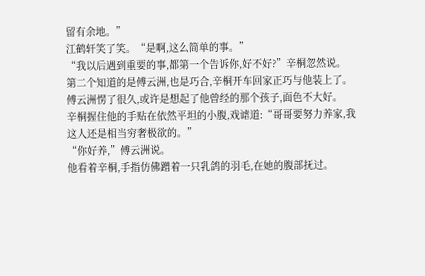留有余地。”
江鹤轩笑了笑。“是啊,这么简单的事。”
“我以后遇到重要的事,都第一个告诉你,好不好?”辛桐忽然说。
第二个知道的是傅云洲,也是巧合,辛桐开车回家正巧与他装上了。
傅云洲愣了很久,或许是想起了他曾经的那个孩子,面色不大好。
辛桐握住他的手贴在依然平坦的小腹,戏谑道:“哥哥要努力养家,我这人还是相当穷奢极欲的。”
“你好养,”傅云洲说。
他看着辛桐,手指仿佛蹭着一只乳鸽的羽毛,在她的腹部抚过。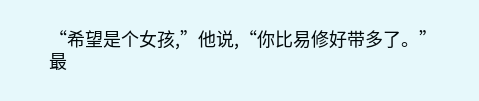“希望是个女孩,”他说,“你比易修好带多了。”
最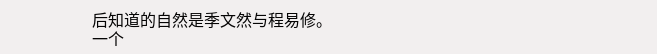后知道的自然是季文然与程易修。
一个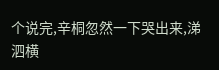个说完,辛桐忽然一下哭出来,涕泗横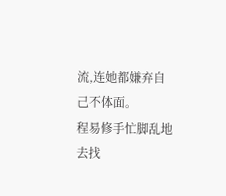流,连她都嫌弃自己不体面。
程易修手忙脚乱地去找